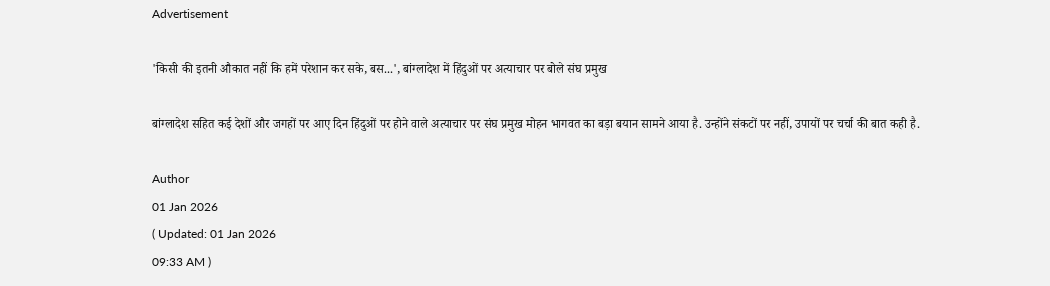Advertisement

'किसी की इतनी औकात नहीं कि हमें परेशान कर सके, बस...', बांग्लादेश में हिंदुओं पर अत्याचार पर बोले संघ प्रमुख

बांग्लादेश सहित कई देशों और जगहों पर आए दिन हिंदुओं पर होने वाले अत्याचार पर संघ प्रमुख मोहन भागवत का बड़ा बयान सामने आया है. उन्होंने संकटों पर नहीं, उपायों पर चर्चा की बात कही है.

Author
01 Jan 2026
( Updated: 01 Jan 2026
09:33 AM )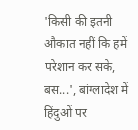'किसी की इतनी औकात नहीं कि हमें परेशान कर सके, बस...', बांग्लादेश में हिंदुओं पर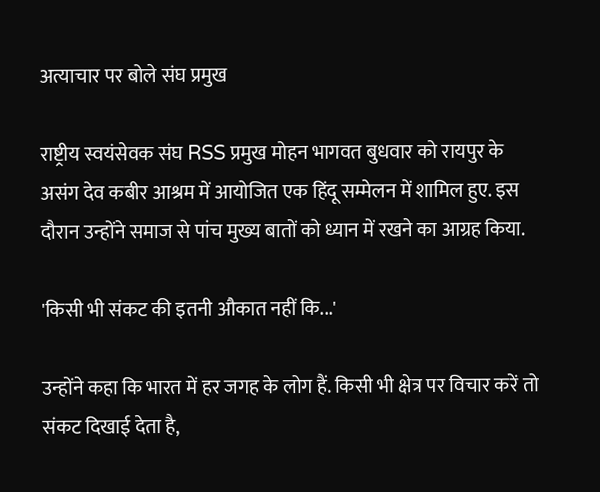अत्याचार पर बोले संघ प्रमुख

राष्ट्रीय स्वयंसेवक संघ RSS प्रमुख मोहन भागवत बुधवार को रायपुर के असंग देव कबीर आश्रम में आयोजित एक हिंदू सम्मेलन में शामिल हुए. इस दौरान उन्होंने समाज से पांच मुख्य बातों को ध्यान में रखने का आग्रह किया.

'किसी भी संकट की इतनी औकात नहीं कि...'

उन्होंने कहा कि भारत में हर जगह के लोग हैं. किसी भी क्षेत्र पर विचार करें तो संकट दिखाई देता है,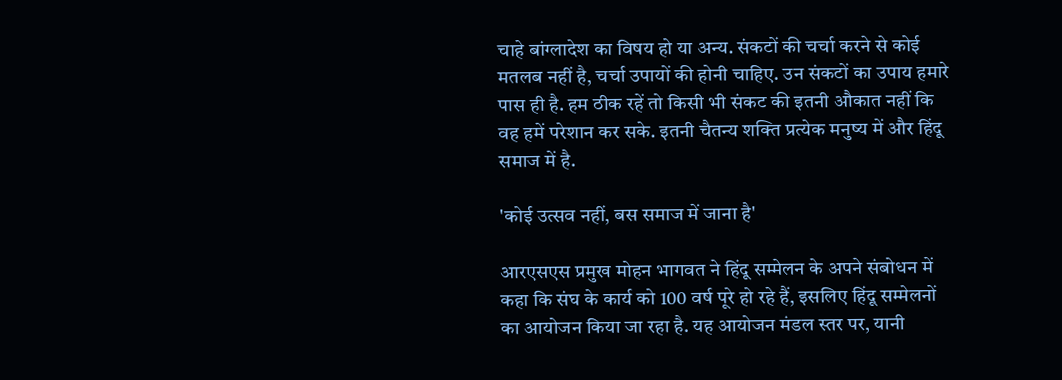चाहे बांग्लादेश का विषय हो या अन्य. संकटों की चर्चा करने से कोई मतलब नहीं है, चर्चा उपायों की होनी चाहिए. उन संकटों का उपाय हमारे पास ही है. हम ठीक रहें तो किसी भी संकट की इतनी औकात नहीं कि वह हमें परेशान कर सके. इतनी चैतन्य शक्ति प्रत्येक मनुष्य में और हिंदू समाज में है.

'कोई उत्सव नहीं, बस समाज में जाना है'

आरएसएस प्रमुख मोहन भागवत ने हिंदू सम्मेलन के अपने संबोधन में कहा कि संघ के कार्य को 100 वर्ष पूरे हो रहे हैं, इसलिए हिंदू सम्मेलनों का आयोजन किया जा रहा है. यह आयोजन मंडल स्तर पर, यानी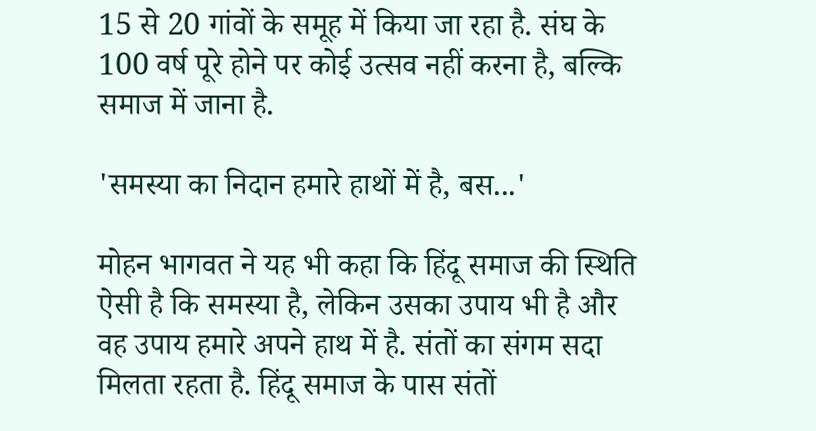15 से 20 गांवों के समूह में किया जा रहा है. संघ के 100 वर्ष पूरे होने पर कोई उत्सव नहीं करना है, बल्कि समाज में जाना है.

'समस्या का निदान हमारे हाथों में है, बस...'

मोहन भागवत ने यह भी कहा कि हिंदू समाज की स्थिति ऐसी है कि समस्या है, लेकिन उसका उपाय भी है और वह उपाय हमारे अपने हाथ में है. संतों का संगम सदा मिलता रहता है. हिंदू समाज के पास संतों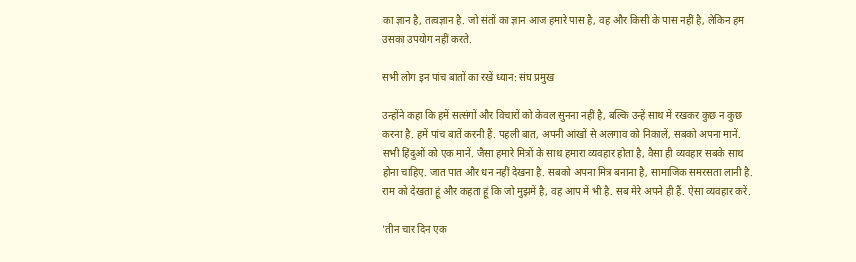का ज्ञान है, तत्वज्ञान है. जो संतों का ज्ञान आज हमारे पास है, वह और किसी के पास नहीं है, लेकिन हम उसका उपयोग नहीं करते.

सभी लोग इन पांच बातों का रखें ध्यान: संघ प्रमुख

उन्होंने कहा कि हमें सत्संगों और विचारों को केवल सुनना नहीं है, बल्कि उन्हें साथ में रखकर कुछ न कुछ करना है. हमें पांच बातें करनी हैं. पहली बात, अपनी आंखों से अलगाव को निकालें, सबको अपना मानें. सभी हिंदुओं को एक मानें. जैसा हमारे मित्रों के साथ हमारा व्यवहार होता है, वैसा ही व्यवहार सबके साथ होना चाहिए. जात पात और धन नहीं देखना है. सबको अपना मित्र बनाना है, सामाजिक समरसता लानी है. राम को देखता हूं और कहता हूं कि जो मुझमें है, वह आप में भी है. सब मेरे अपने ही हैं. ऐसा व्यवहार करें.

'तीन चार दिन एक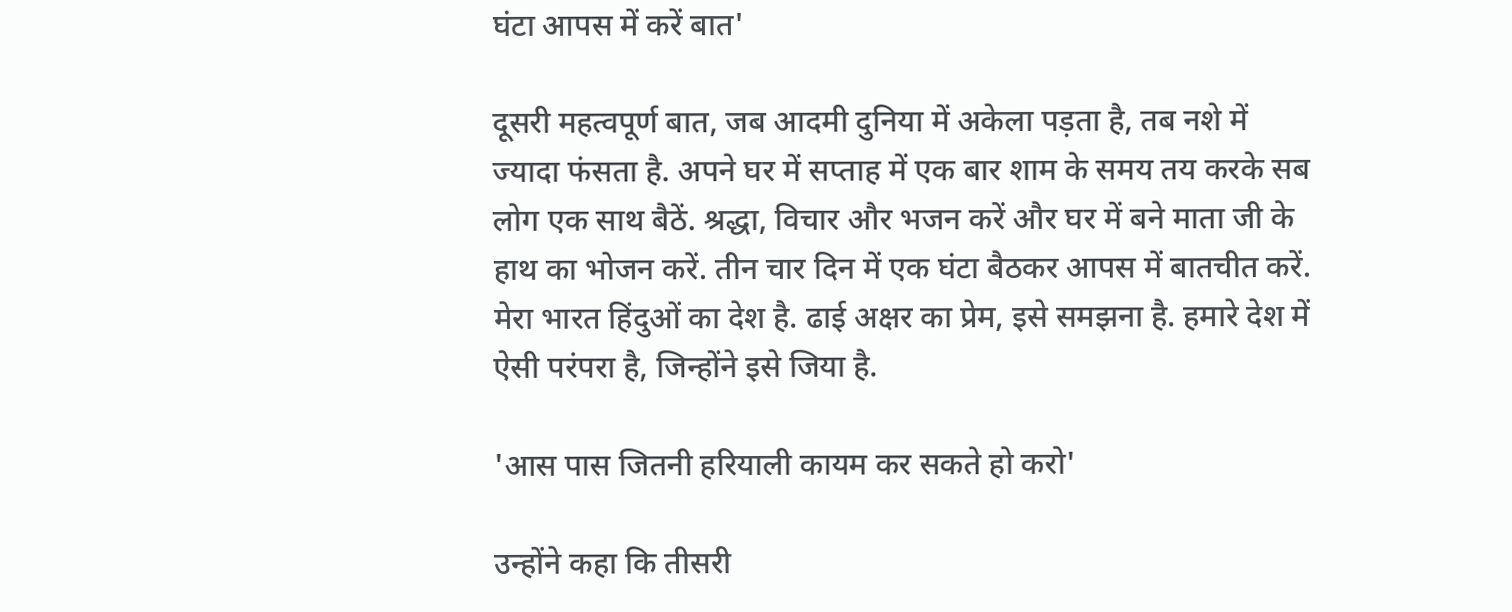घंटा आपस में करें बात'

दूसरी महत्वपूर्ण बात, जब आदमी दुनिया में अकेला पड़ता है, तब नशे में ज्यादा फंसता है. अपने घर में सप्ताह में एक बार शाम के समय तय करके सब लोग एक साथ बैठें. श्रद्धा, विचार और भजन करें और घर में बने माता जी के हाथ का भोजन करें. तीन चार दिन में एक घंटा बैठकर आपस में बातचीत करें. मेरा भारत हिंदुओं का देश है. ढाई अक्षर का प्रेम, इसे समझना है. हमारे देश में ऐसी परंपरा है, जिन्होंने इसे जिया है.

'आस पास जितनी हरियाली कायम कर सकते हो करो'

उन्होंने कहा कि तीसरी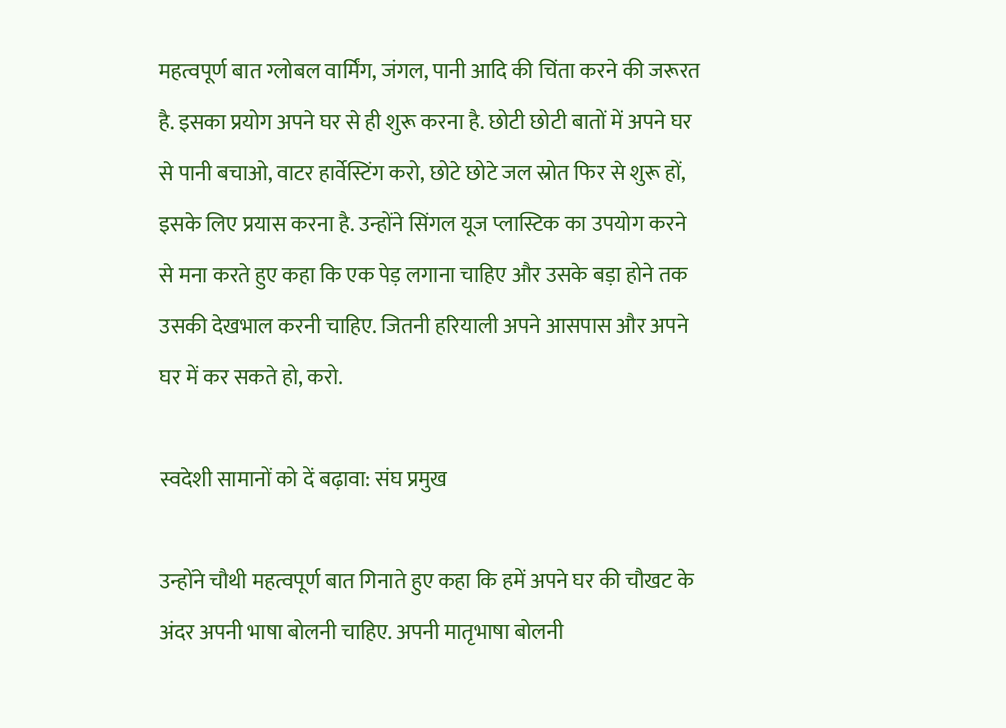महत्वपूर्ण बात ग्लोबल वार्मिंग, जंगल, पानी आदि की चिंता करने की जरूरत है. इसका प्रयोग अपने घर से ही शुरू करना है. छोटी छोटी बातों में अपने घर से पानी बचाओ, वाटर हार्वेस्टिंग करो, छोटे छोटे जल स्रोत फिर से शुरू हों, इसके लिए प्रयास करना है. उन्होंने सिंगल यूज प्लास्टिक का उपयोग करने से मना करते हुए कहा कि एक पेड़ लगाना चाहिए और उसके बड़ा होने तक उसकी देखभाल करनी चाहिए. जितनी हरियाली अपने आसपास और अपने घर में कर सकते हो, करो.

स्वदेशी सामानों को दें बढ़ावा: संघ प्रमुख

उन्होंने चौथी महत्वपूर्ण बात गिनाते हुए कहा कि हमें अपने घर की चौखट के अंदर अपनी भाषा बोलनी चाहिए. अपनी मातृभाषा बोलनी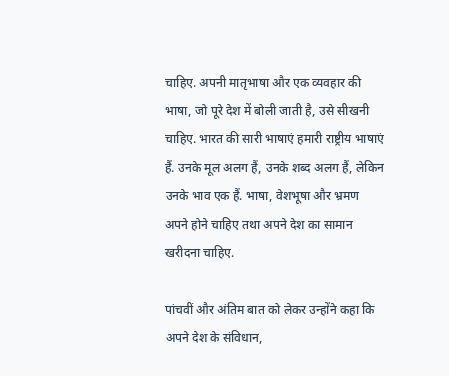चाहिए. अपनी मातृभाषा और एक व्यवहार की भाषा, जो पूरे देश में बोली जाती है, उसे सीखनी चाहिए. भारत की सारी भाषाएं हमारी राष्ट्रीय भाषाएं हैं. उनके मूल अलग हैं, उनके शब्द अलग हैं, लेकिन उनके भाव एक हैं. भाषा, वेशभूषा और भ्रमण अपने होने चाहिए तथा अपने देश का सामान खरीदना चाहिए.

पांचवीं और अंतिम बात को लेकर उन्होंने कहा कि अपने देश के संविधान,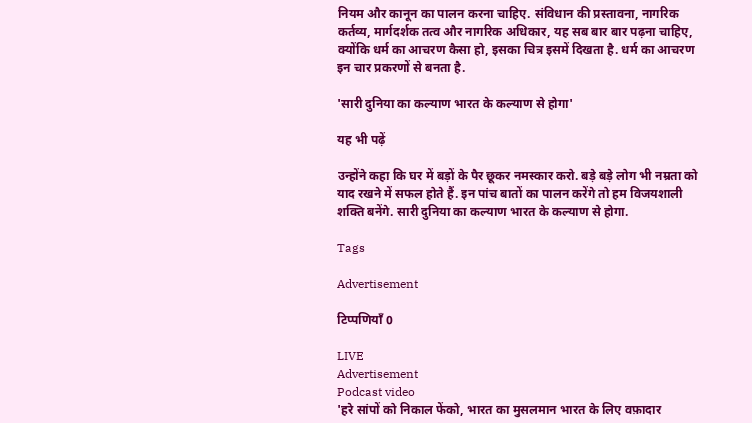नियम और कानून का पालन करना चाहिए. संविधान की प्रस्तावना, नागरिक कर्तव्य, मार्गदर्शक तत्व और नागरिक अधिकार, यह सब बार बार पढ़ना चाहिए, क्योंकि धर्म का आचरण कैसा हो, इसका चित्र इसमें दिखता है. धर्म का आचरण इन चार प्रकरणों से बनता है.

'सारी दुनिया का कल्याण भारत के कल्याण से होगा'

यह भी पढ़ें

उन्होंने कहा कि घर में बड़ों के पैर छूकर नमस्कार करो. बड़े बड़े लोग भी नम्रता को याद रखने में सफल होते हैं. इन पांच बातों का पालन करेंगे तो हम विजयशाली शक्ति बनेंगे. सारी दुनिया का कल्याण भारत के कल्याण से होगा.

Tags

Advertisement

टिप्पणियाँ 0

LIVE
Advertisement
Podcast video
'हरे सांपों को निकाल फेंको, भारत का मुसलमान भारत के लिए वफ़ादार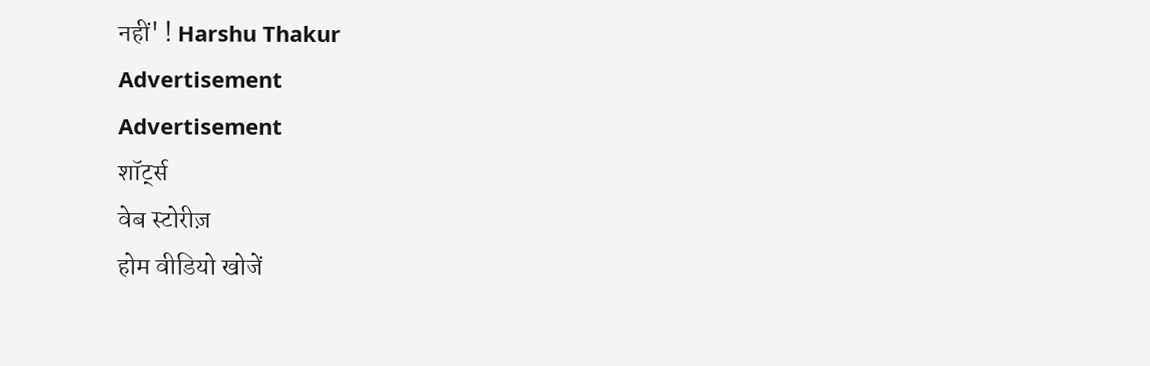नहीं' ! Harshu Thakur
Advertisement
Advertisement
शॉर्ट्स
वेब स्टोरीज़
होम वीडियो खोजें